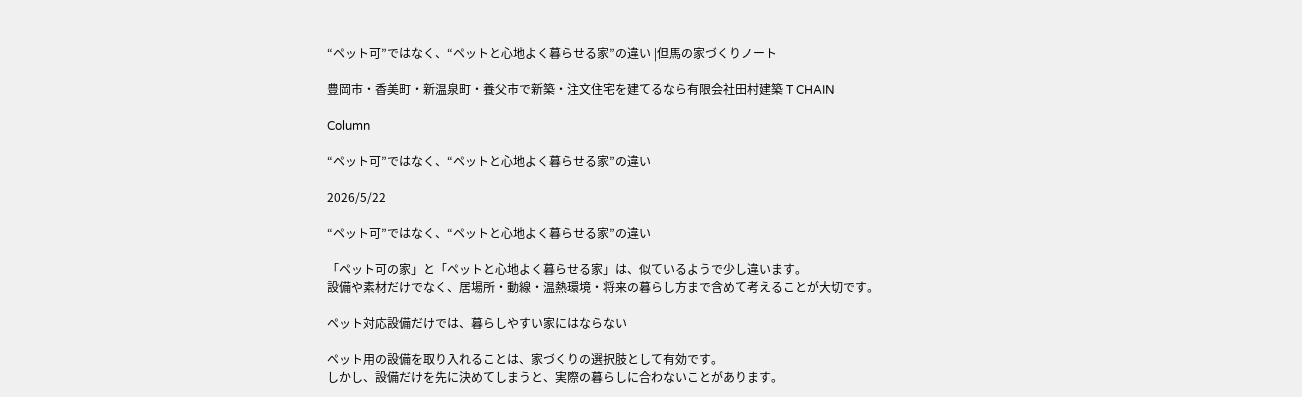“ペット可”ではなく、“ペットと心地よく暮らせる家”の違い |但馬の家づくりノート

豊岡市・香美町・新温泉町・養父市で新築・注文住宅を建てるなら有限会社田村建築 T CHAIN

Column

“ペット可”ではなく、“ペットと心地よく暮らせる家”の違い

2026/5/22

“ペット可”ではなく、“ペットと心地よく暮らせる家”の違い

「ペット可の家」と「ペットと心地よく暮らせる家」は、似ているようで少し違います。
設備や素材だけでなく、居場所・動線・温熱環境・将来の暮らし方まで含めて考えることが大切です。

ペット対応設備だけでは、暮らしやすい家にはならない

ペット用の設備を取り入れることは、家づくりの選択肢として有効です。
しかし、設備だけを先に決めてしまうと、実際の暮らしに合わないことがあります。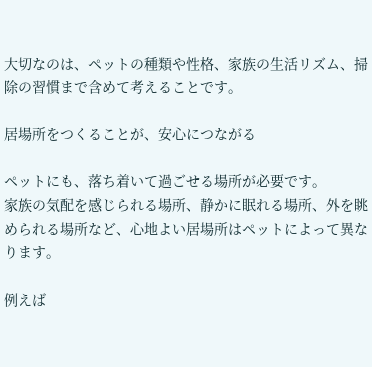大切なのは、ペットの種類や性格、家族の生活リズム、掃除の習慣まで含めて考えることです。

居場所をつくることが、安心につながる

ペットにも、落ち着いて過ごせる場所が必要です。
家族の気配を感じられる場所、静かに眠れる場所、外を眺められる場所など、心地よい居場所はペットによって異なります。

例えば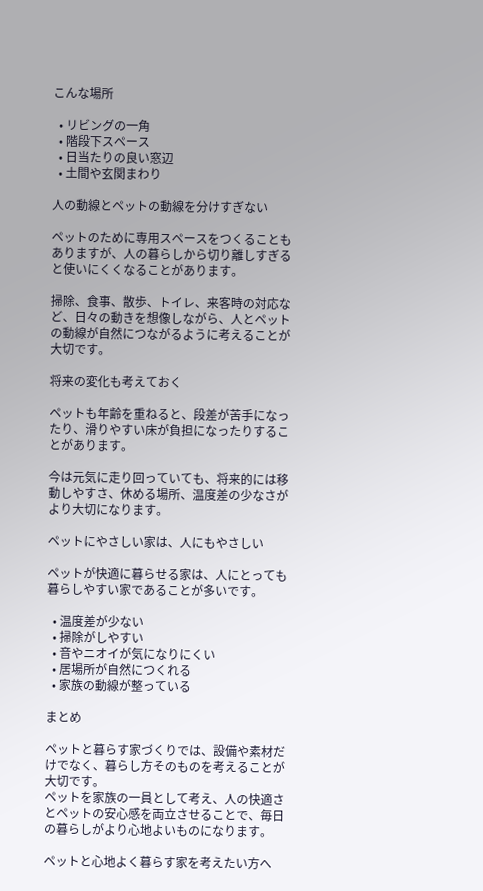こんな場所

  • リビングの一角
  • 階段下スペース
  • 日当たりの良い窓辺
  • 土間や玄関まわり

人の動線とペットの動線を分けすぎない

ペットのために専用スペースをつくることもありますが、人の暮らしから切り離しすぎると使いにくくなることがあります。

掃除、食事、散歩、トイレ、来客時の対応など、日々の動きを想像しながら、人とペットの動線が自然につながるように考えることが大切です。

将来の変化も考えておく

ペットも年齢を重ねると、段差が苦手になったり、滑りやすい床が負担になったりすることがあります。

今は元気に走り回っていても、将来的には移動しやすさ、休める場所、温度差の少なさがより大切になります。

ペットにやさしい家は、人にもやさしい

ペットが快適に暮らせる家は、人にとっても暮らしやすい家であることが多いです。

  • 温度差が少ない
  • 掃除がしやすい
  • 音やニオイが気になりにくい
  • 居場所が自然につくれる
  • 家族の動線が整っている

まとめ

ペットと暮らす家づくりでは、設備や素材だけでなく、暮らし方そのものを考えることが大切です。
ペットを家族の一員として考え、人の快適さとペットの安心感を両立させることで、毎日の暮らしがより心地よいものになります。

ペットと心地よく暮らす家を考えたい方へ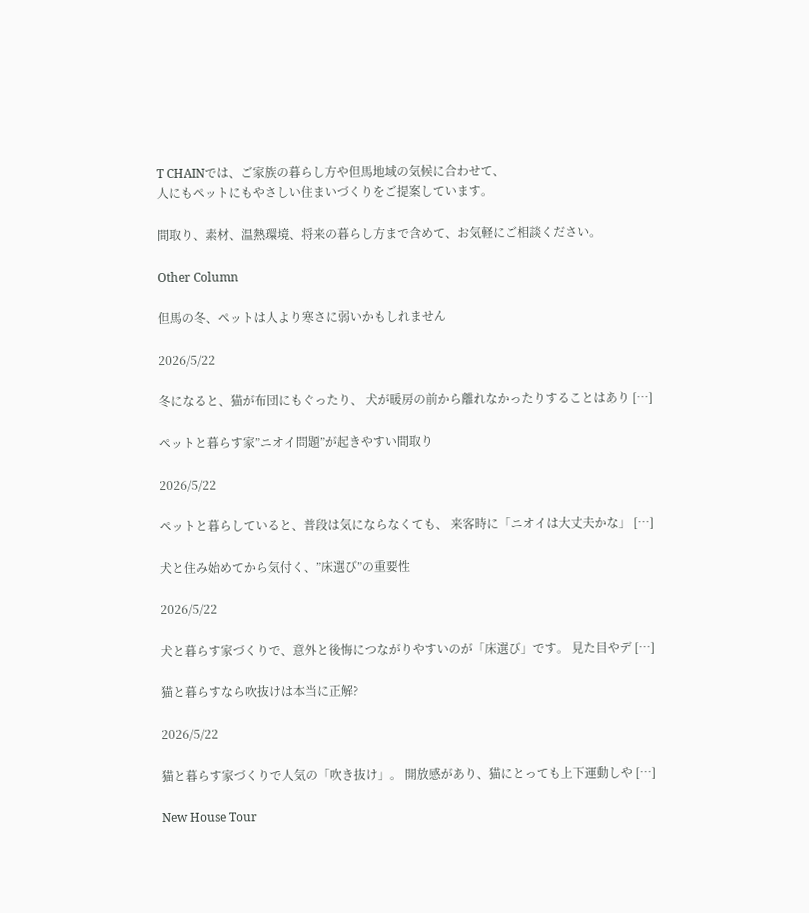T CHAINでは、ご家族の暮らし方や但馬地域の気候に合わせて、
人にもペットにもやさしい住まいづくりをご提案しています。

間取り、素材、温熱環境、将来の暮らし方まで含めて、お気軽にご相談ください。

Other Column

但馬の冬、ペットは人より寒さに弱いかもしれません

2026/5/22

冬になると、猫が布団にもぐったり、 犬が暖房の前から離れなかったりすることはあり […]

ペットと暮らす家”ニオイ問題”が起きやすい間取り

2026/5/22

ペットと暮らしていると、普段は気にならなくても、 来客時に「ニオイは大丈夫かな」 […]

犬と住み始めてから気付く、”床選び”の重要性

2026/5/22

犬と暮らす家づくりで、意外と後悔につながりやすいのが「床選び」です。 見た目やデ […]

猫と暮らすなら吹抜けは本当に正解?

2026/5/22

猫と暮らす家づくりで人気の「吹き抜け」。 開放感があり、猫にとっても上下運動しや […]

New House Tour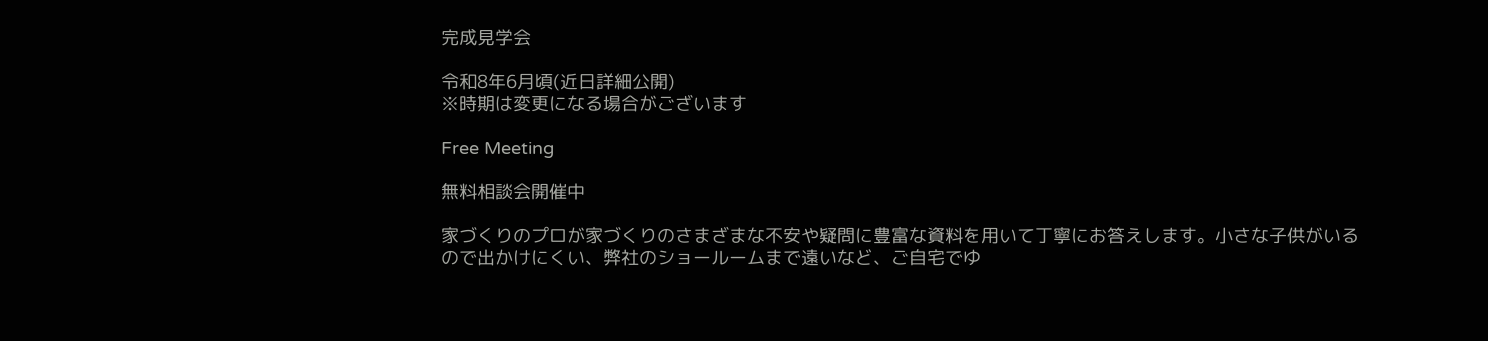完成見学会

令和8年6月頃(近日詳細公開)
※時期は変更になる場合がございます

Free Meeting

無料相談会開催中

家づくりのプロが家づくりのさまざまな不安や疑問に豊富な資料を用いて丁寧にお答えします。小さな子供がいるので出かけにくい、弊社のショールームまで遠いなど、ご自宅でゆ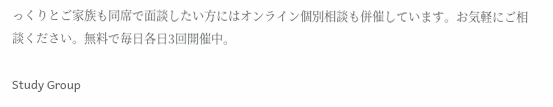っくりとご家族も同席で面談したい方にはオンライン個別相談も併催しています。お気軽にご相談ください。無料で毎日各日3回開催中。

Study Group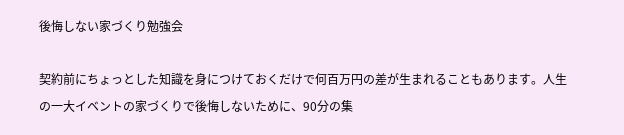後悔しない家づくり勉強会

契約前にちょっとした知識を身につけておくだけで何百万円の差が生まれることもあります。人生の一大イベントの家づくりで後悔しないために、90分の集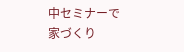中セミナーで家づくり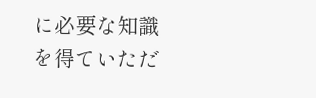に必要な知識を得ていただ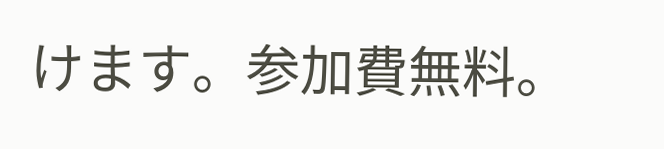けます。参加費無料。